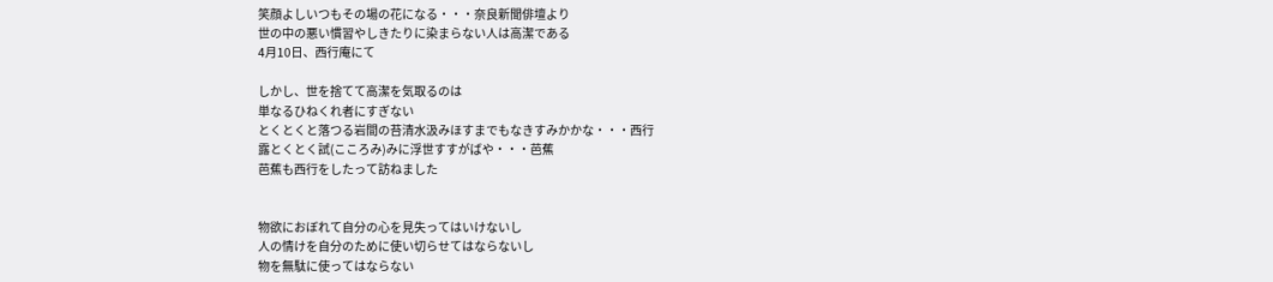笑顔よしいつもその場の花になる・・・奈良新聞俳壇より
世の中の悪い慣習やしきたりに染まらない人は高潔である
4月10日、西行庵にて

しかし、世を捨てて高潔を気取るのは
単なるひねくれ者にすぎない
とくとくと落つる岩間の苔清水汲みほすまでもなきすみかかな・・・西行
露とくとく試(こころみ)みに浮世すすがばや・・・芭蕉
芭蕉も西行をしたって訪ねました


物欲におぼれて自分の心を見失ってはいけないし
人の情けを自分のために使い切らせてはならないし
物を無駄に使ってはならない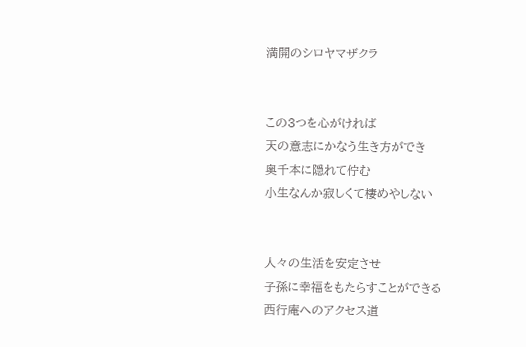満開のシロヤマザクラ


この3つを心がければ
天の意志にかなう生き方ができ
奥千本に隠れて佇む
小生なんか寂しくて棲めやしない


人々の生活を安定させ
子孫に幸福をもたらすことができる
西行庵へのアクセス道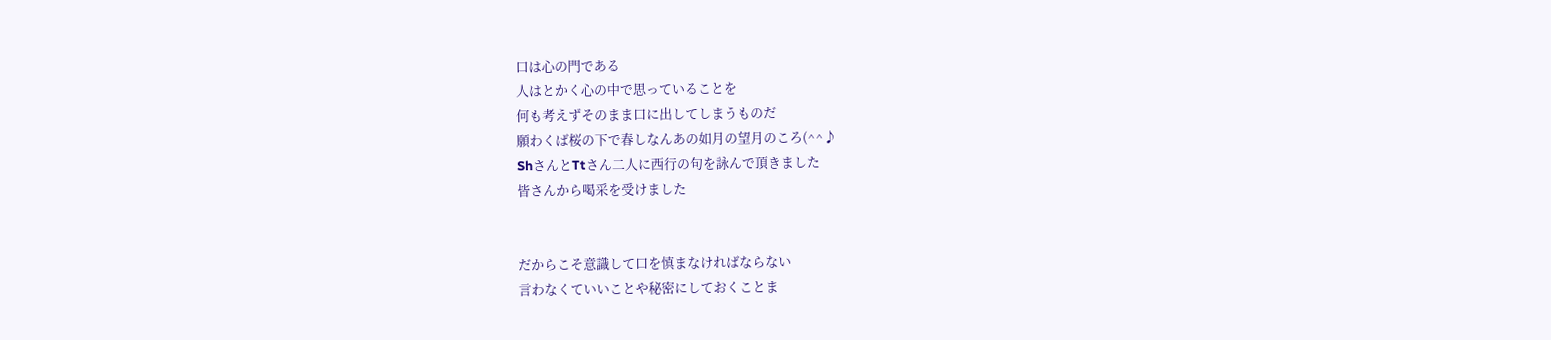口は心の門である
人はとかく心の中で思っていることを
何も考えずそのまま口に出してしまうものだ
願わくば桜の下で春しなんあの如月の望月のころ(^^♪
ShさんとTtさん二人に西行の句を詠んで頂きました
皆さんから喝采を受けました


だからこそ意識して口を慎まなければならない
言わなくていいことや秘密にしておくことま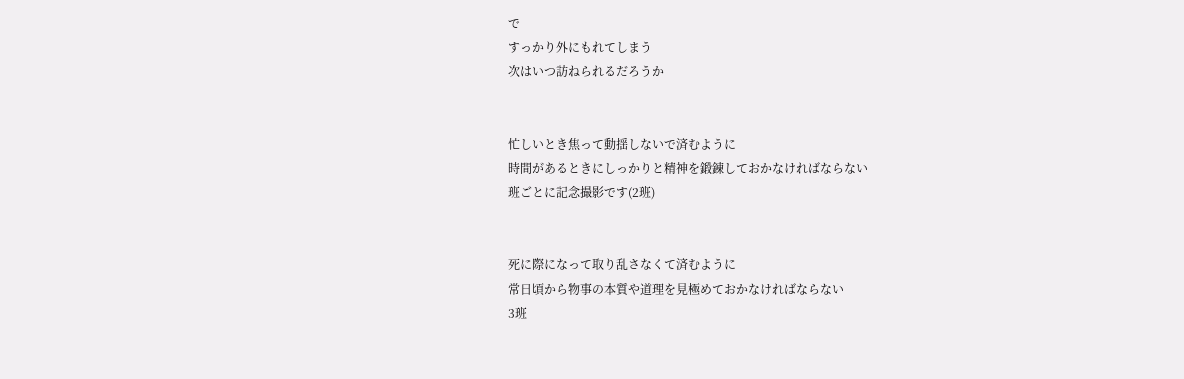で
すっかり外にもれてしまう
次はいつ訪ねられるだろうか


忙しいとき焦って動揺しないで済むように
時間があるときにしっかりと精神を鍛錬しておかなければならない
班ごとに記念撮影です(2班)


死に際になって取り乱さなくて済むように
常日頃から物事の本質や道理を見極めておかなければならない
3班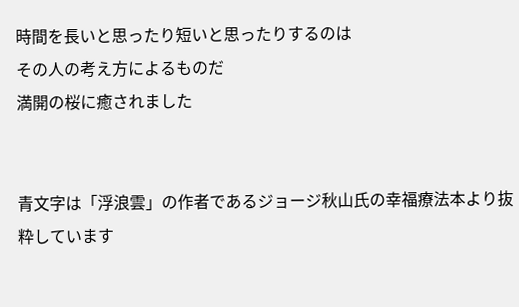時間を長いと思ったり短いと思ったりするのは
その人の考え方によるものだ
満開の桜に癒されました


青文字は「浮浪雲」の作者であるジョージ秋山氏の幸福療法本より抜粋しています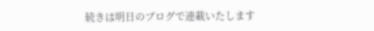続きは明日のブログで連載いたします